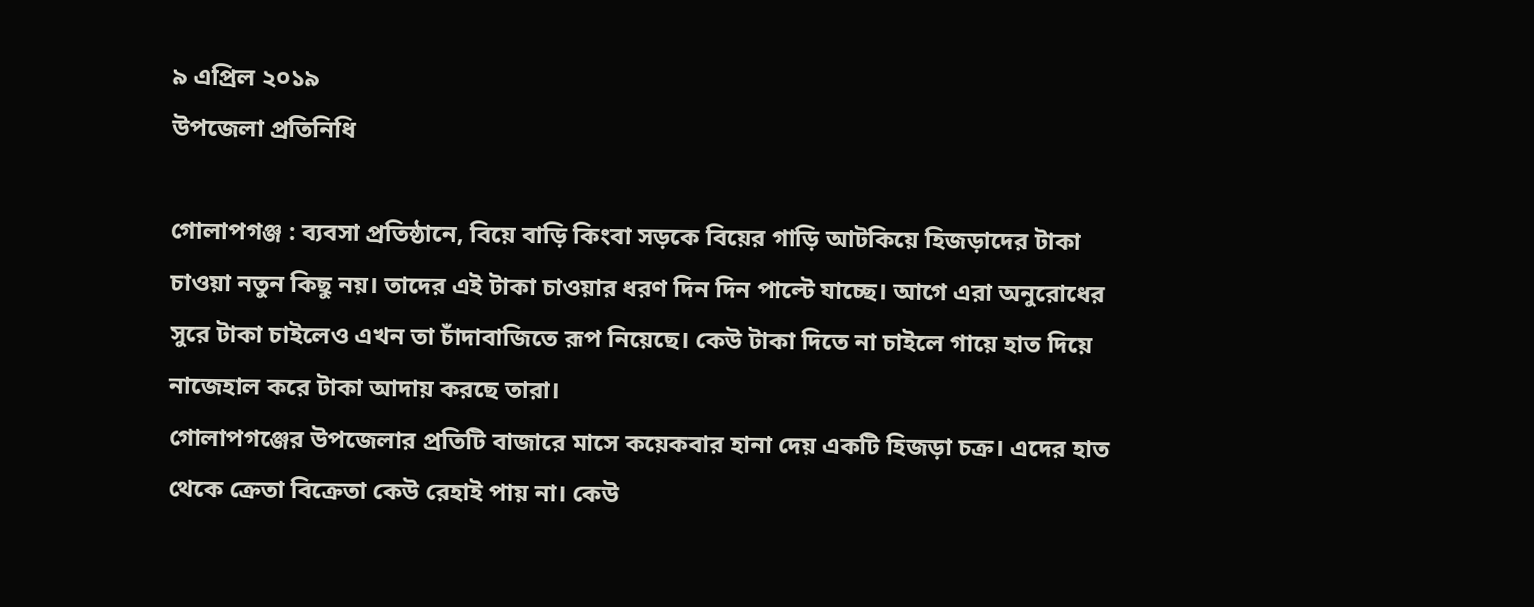৯ এপ্রিল ২০১৯
উপজেলা প্রতিনিধি

গোলাপগঞ্জ : ব্যবসা প্রতিষ্ঠানে, বিয়ে বাড়ি কিংবা সড়কে বিয়ের গাড়ি আটকিয়ে হিজড়াদের টাকা চাওয়া নতুন কিছু নয়। তাদের এই টাকা চাওয়ার ধরণ দিন দিন পাল্টে যাচ্ছে। আগে এরা অনুরোধের সুরে টাকা চাইলেও এখন তা চাঁদাবাজিতে রূপ নিয়েছে। কেউ টাকা দিতে না চাইলে গায়ে হাত দিয়ে নাজেহাল করে টাকা আদায় করছে তারা।
গোলাপগঞ্জের উপজেলার প্রতিটি বাজারে মাসে কয়েকবার হানা দেয় একটি হিজড়া চক্র। এদের হাত থেকে ক্রেতা বিক্রেতা কেউ রেহাই পায় না। কেউ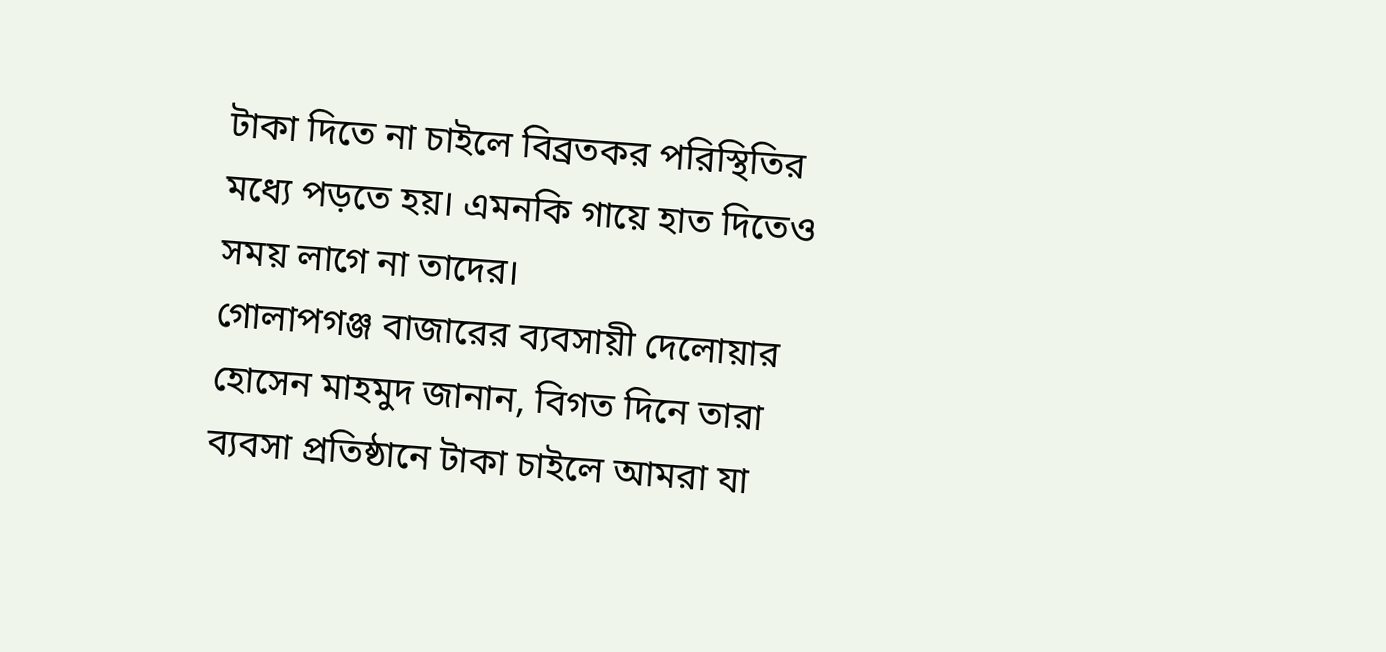টাকা দিতে না চাইলে বিব্রতকর পরিস্থিতির মধ্যে পড়তে হয়। এমনকি গায়ে হাত দিতেও সময় লাগে না তাদের।
গোলাপগঞ্জ বাজারের ব্যবসায়ী দেলোয়ার হোসেন মাহমুদ জানান, বিগত দিনে তারা ব্যবসা প্রতিষ্ঠানে টাকা চাইলে আমরা যা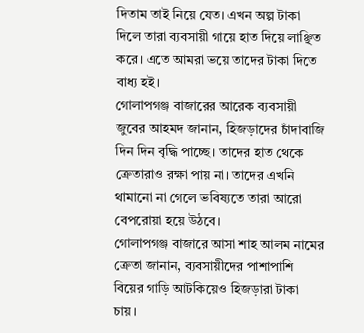দিতাম তাই নিয়ে যেত। এখন অল্প টাকা দিলে তারা ব্যবসায়ী গায়ে হাত দিয়ে লাঞ্ছিত করে। এতে আমরা ভয়ে তাদের টাকা দিতে বাধ্য হই।
গোলাপগঞ্জ বাজারের আরেক ব্যবসায়ী জুবের আহমদ জানান, হিজড়াদের চাঁদাবাজি দিন দিন বৃদ্ধি পাচ্ছে। তাদের হাত থেকে ক্রেতারাও রক্ষা পায় না। তাদের এখনি থামানো না গেলে ভবিষ্যতে তারা আরো বেপরোয়া হয়ে উঠবে।
গোলাপগঞ্জ বাজারে আসা শাহ আলম নামের ক্রেতা জানান, ব্যবসায়ীদের পাশাপাশি বিয়ের গাড়ি আটকিয়েও হিজড়ারা টাকা চায়।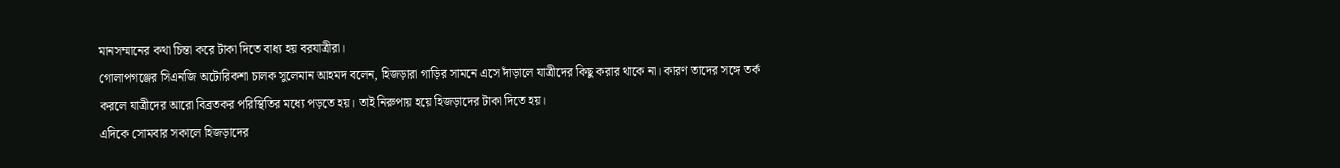মানসম্মানের কথা চিন্তা করে টাকা দিতে বাধ্য হয় বরযাত্রীরা।
গোলাপগঞ্জের সিএনজি অটোরিকশা চালক সুলেমান আহমদ বলেন, হিজড়ারা গাড়ির সামনে এসে দাঁড়ালে যাত্রীদের কিছু করার থাকে না। কারণ তাদের সঙ্গে তর্ক করলে যাত্রীদের আরো বিব্রতকর পরিস্থিতির মধ্যে পড়তে হয়। তাই নিরুপায় হয়ে হিজড়াদের টাকা দিতে হয়।
এদিকে সোমবার সকালে হিজড়াদের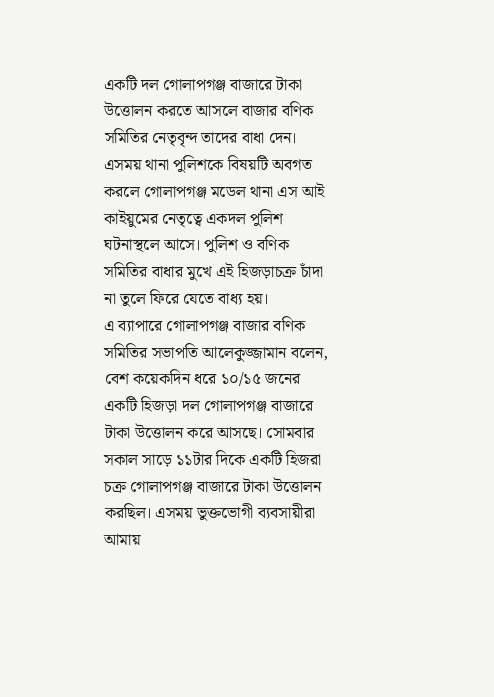একটি দল গোলাপগঞ্জ বাজারে টাকা উত্তোলন করতে আসলে বাজার বণিক সমিতির নেতৃবৃন্দ তাদের বাধা দেন। এসময় থানা পুলিশকে বিষয়টি অবগত করলে গোলাপগঞ্জ মডেল থানা এস আই কাইয়ুমের নেতৃত্বে একদল পুলিশ ঘটনাস্থলে আসে। পুলিশ ও বণিক সমিতির বাধার মুখে এই হিজড়াচক্র চাঁদা না তুলে ফিরে যেতে বাধ্য হয়।
এ ব্যাপারে গোলাপগঞ্জ বাজার বণিক সমিতির সভাপতি আলেকুজ্জামান বলেন, বেশ কয়েকদিন ধরে ১০/১৫ জনের একটি হিজড়া দল গোলাপগঞ্জ বাজারে টাকা উত্তোলন করে আসছে। সোমবার সকাল সাড়ে ১১টার দিকে একটি হিজরা চক্র গোলাপগঞ্জ বাজারে টাকা উত্তোলন করছিল। এসময় ভুক্তভোগী ব্যবসায়ীরা আমায়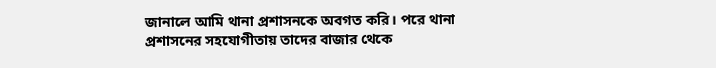জানালে আমি থানা প্রশাসনকে অবগত করি। পরে থানা প্রশাসনের সহযোগীতায় তাদের বাজার থেকে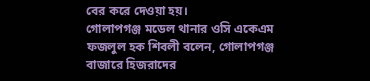বের করে দেওয়া হয়।
গোলাপগঞ্জ মডেল থানার ওসি একেএম ফজলুল হক শিবলী বলেন, গোলাপগঞ্জ বাজারে হিজরাদের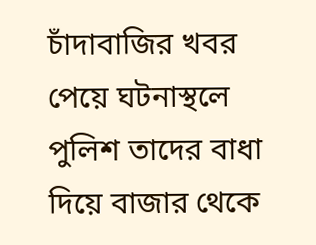চাঁদাবাজির খবর পেয়ে ঘটনাস্থলে পুলিশ তাদের বাধা দিয়ে বাজার থেকে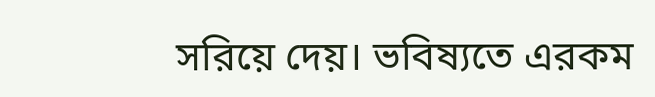সরিয়ে দেয়। ভবিষ্যতে এরকম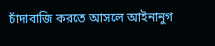চাঁদাবাজি করতে আসলে আইনানুগ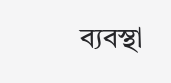ব্যবস্থা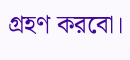গ্রহণ করবো।